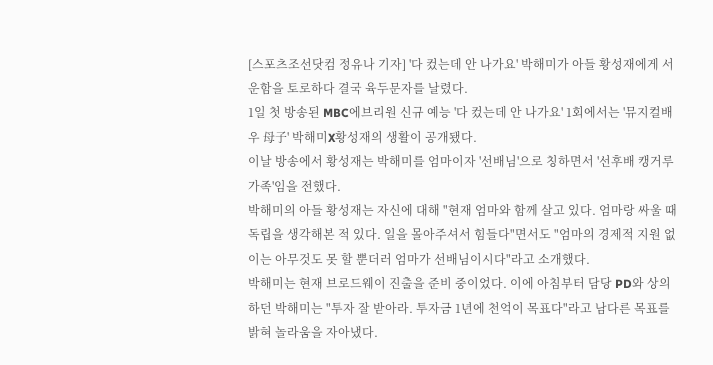[스포츠조선닷컴 정유나 기자] '다 컸는데 안 나가요' 박해미가 아들 황성재에게 서운함을 토로하다 결국 육두문자를 날렸다.
1일 첫 방송된 MBC에브리원 신규 예능 '다 컸는데 안 나가요' 1회에서는 '뮤지컬배우 母子' 박해미X황성재의 생활이 공개됐다.
이날 방송에서 황성재는 박해미를 엄마이자 '선배님'으로 칭하면서 '선후배 캥거루 가족'임을 전했다.
박해미의 아들 황성재는 자신에 대해 "현재 엄마와 함께 살고 있다. 엄마랑 싸울 때 독립을 생각해본 적 있다. 일을 몰아주셔서 힘들다"면서도 "엄마의 경제적 지원 없이는 아무것도 못 할 뿐더러 엄마가 선배님이시다"라고 소개했다.
박해미는 현재 브로드웨이 진출을 준비 중이었다. 이에 아침부터 담당 PD와 상의하던 박해미는 "투자 잘 받아라. 투자금 1년에 천억이 목표다"라고 남다른 목표를 밝혀 놀라움을 자아냈다.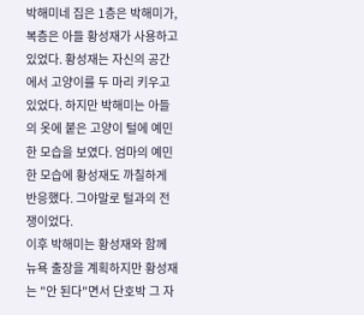박해미네 집은 1층은 박해미가, 복층은 아들 황성재가 사용하고 있었다. 황성재는 자신의 공간에서 고양이를 두 마리 키우고 있었다. 하지만 박해미는 아들의 옷에 붙은 고양이 털에 예민한 모습을 보였다. 엄마의 예민한 모습에 황성재도 까칠하게 반응했다. 그야말로 털과의 전쟁이었다.
이후 박해미는 황성재와 함께 뉴욕 출장을 계획하지만 황성재는 "안 된다"면서 단호박 그 자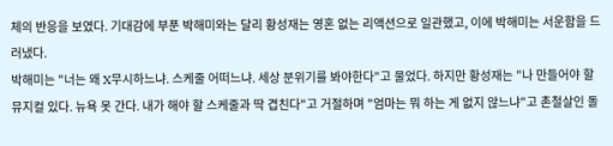체의 반응을 보였다. 기대감에 부푼 박해미와는 달리 황성재는 영혼 없는 리액션으로 일관했고, 이에 박해미는 서운함을 드러냈다.
박해미는 "너는 왜 X무시하느냐. 스케줄 어떠느냐. 세상 분위기를 봐야한다"고 물었다. 하지만 황성재는 "나 만들어야 할 뮤지컬 있다. 뉴욕 못 간다. 내가 해야 할 스케줄과 딱 겹친다"고 거절하며 "엄마는 뭐 하는 게 없지 않느냐"고 촌철살인 돌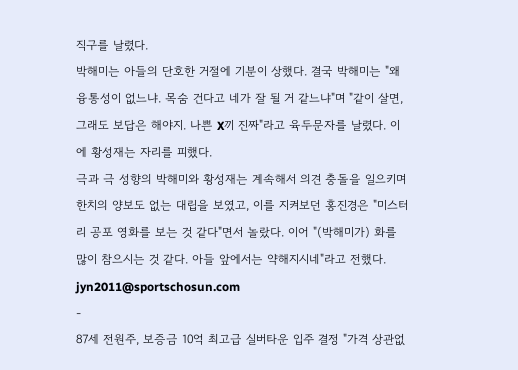직구를 날렸다.
박해미는 아들의 단호한 거절에 기분이 상했다. 결국 박해미는 "왜 융통성이 없느냐. 목숨 건다고 네가 잘 될 거 같느냐"며 "같이 살면, 그래도 보답은 해야지. 나쁜 X끼 진짜"라고 육두문자를 날렸다. 이에 황성재는 자리를 피했다.
극과 극 성향의 박해미와 황성재는 계속해서 의견 충돌을 일으키며 한치의 양보도 없는 대립을 보였고, 이를 지켜보던 홍진경은 "미스터리 공포 영화를 보는 것 같다"면서 놀랐다. 이어 "(박해미가) 화를 많이 참으시는 것 같다. 아들 앞에서는 약해지시네"라고 전했다.
jyn2011@sportschosun.com
-
87세 전원주, 보증금 10억 최고급 실버타운 입주 결정 "가격 상관없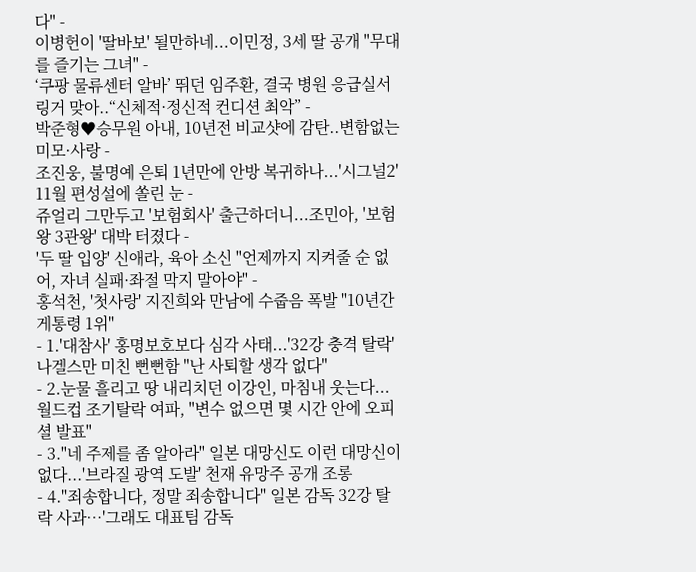다" -
이병헌이 '딸바보' 될만하네...이민정, 3세 딸 공개 "무대를 즐기는 그녀" -
‘쿠팡 물류센터 알바’ 뛰던 임주환, 결국 병원 응급실서 링거 맞아..“신체적·정신적 컨디션 최악” -
박준형♥승무원 아내, 10년전 비교샷에 감탄..변함없는 미모·사랑 -
조진웅, 불명예 은퇴 1년만에 안방 복귀하나...'시그널2' 11월 편성설에 쏠린 눈 -
쥬얼리 그만두고 '보험회사' 출근하더니...조민아, '보험왕 3관왕' 대박 터졌다 -
'두 딸 입양' 신애라, 육아 소신 "언제까지 지켜줄 순 없어, 자녀 실패·좌절 막지 말아야" -
홍석천, '첫사랑' 지진희와 만남에 수줍음 폭발 "10년간 게통령 1위"
- 1.'대참사' 홍명보호보다 심각 사태...'32강 충격 탈락' 나겔스만 미친 뻔뻔함 "난 사퇴할 생각 없다"
- 2.눈물 흘리고 땅 내리치던 이강인, 마침내 웃는다...월드컵 조기탈락 여파, "변수 없으면 몇 시간 안에 오피셜 발표"
- 3."네 주제를 좀 알아라" 일본 대망신도 이런 대망신이 없다...'브라질 광역 도발' 천재 유망주 공개 조롱
- 4."죄송합니다, 정말 죄송합니다" 일본 감독 32강 탈락 사과…'그래도 대표팀 감독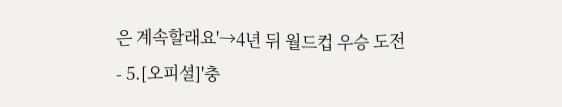은 계속할래요'→4년 뒤 월드컵 우승 도전
- 5.[오피셜]'충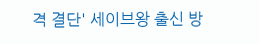격 결단' 세이브왕 출신 방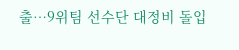출…9위팀 선수단 대정비 돌입